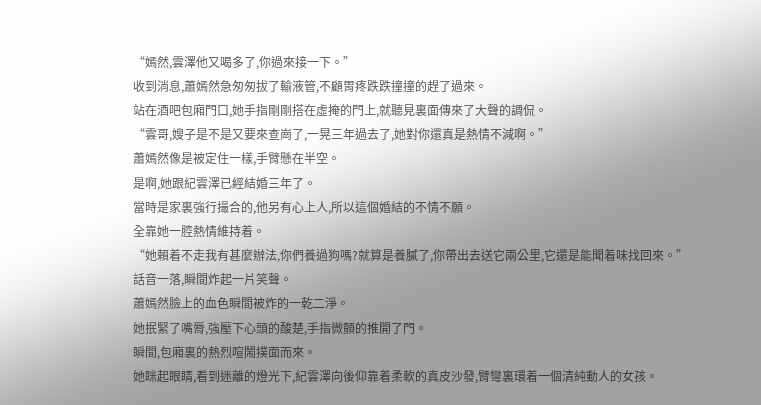“嫣然,雲澤他又喝多了,你過來接一下。”
收到消息,蕭嫣然急匆匆拔了輸液管,不顧胃疼跌跌撞撞的趕了過來。
站在酒吧包廂門口,她手指剛剛搭在虛掩的門上,就聽見裏面傳來了大聲的調侃。
“雲哥,嫂子是不是又要來查崗了,一晃三年過去了,她對你還真是熱情不減啊。”
蕭嫣然像是被定住一樣,手臂懸在半空。
是啊,她跟紀雲澤已經結婚三年了。
當時是家裏強行撮合的,他另有心上人,所以這個婚結的不情不願。
全靠她一腔熱情維持着。
“她賴着不走我有甚麼辦法,你們養過狗嗎?就算是養膩了,你帶出去送它兩公里,它還是能聞着味找回來。”
話音一落,瞬間炸起一片笑聲。
蕭嫣然臉上的血色瞬間被炸的一乾二淨。
她抿緊了嘴脣,強壓下心頭的酸楚,手指微顫的推開了門。
瞬間,包廂裏的熱烈喧鬧撲面而來。
她眯起眼睛,看到迷離的燈光下,紀雲澤向後仰靠着柔軟的真皮沙發,臂彎裏環着一個清純動人的女孩。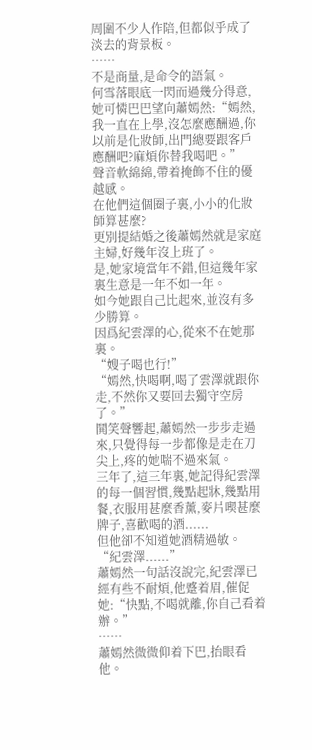周圍不少人作陪,但都似乎成了淡去的背景板。
……
不是商量,是命令的語氣。
何雪落眼底一閃而過幾分得意,她可憐巴巴望向蕭嫣然:“嫣然,我一直在上學,沒怎麼應酬過,你以前是化妝師,出門總要跟客戶應酬吧?麻煩你替我喝吧。”
聲音軟綿綿,帶着掩飾不住的優越感。
在他們這個圈子裏,小小的化妝師算甚麼?
更別提結婚之後蕭嫣然就是家庭主婦,好幾年沒上班了。
是,她家境當年不錯,但這幾年家裏生意是一年不如一年。
如今她跟自己比起來,並沒有多少勝算。
因爲紀雲澤的心,從來不在她那裏。
“嫂子喝也行!”
“嫣然,快喝啊,喝了雲澤就跟你走,不然你又要回去獨守空房了。”
鬨笑聲響起,蕭嫣然一步步走過來,只覺得每一步都像是走在刀尖上,疼的她喘不過來氣。
三年了,這三年裏,她記得紀雲澤的每一個習慣,幾點起牀,幾點用餐,衣服用甚麼香薰,麥片喫甚麼牌子,喜歡喝的酒......
但他卻不知道她酒精過敏。
“紀雲澤......”
蕭嫣然一句話沒說完,紀雲澤已經有些不耐煩,他蹙着眉,催促她:“快點,不喝就離,你自己看着辦。”
……
蕭嫣然微微仰着下巴,抬眼看他。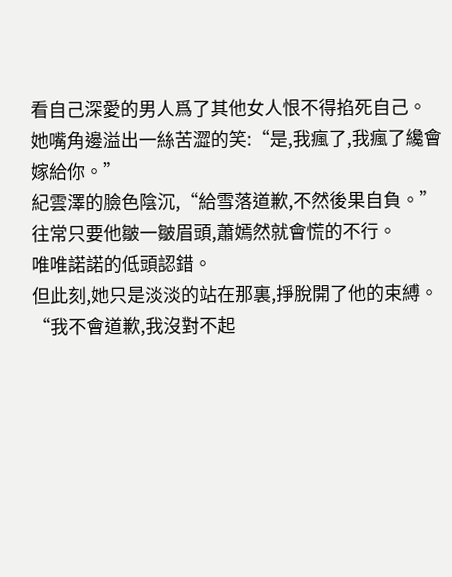看自己深愛的男人爲了其他女人恨不得掐死自己。
她嘴角邊溢出一絲苦澀的笑:“是,我瘋了,我瘋了纔會嫁給你。”
紀雲澤的臉色陰沉,“給雪落道歉,不然後果自負。”
往常只要他皺一皺眉頭,蕭嫣然就會慌的不行。
唯唯諾諾的低頭認錯。
但此刻,她只是淡淡的站在那裏,掙脫開了他的束縛。
“我不會道歉,我沒對不起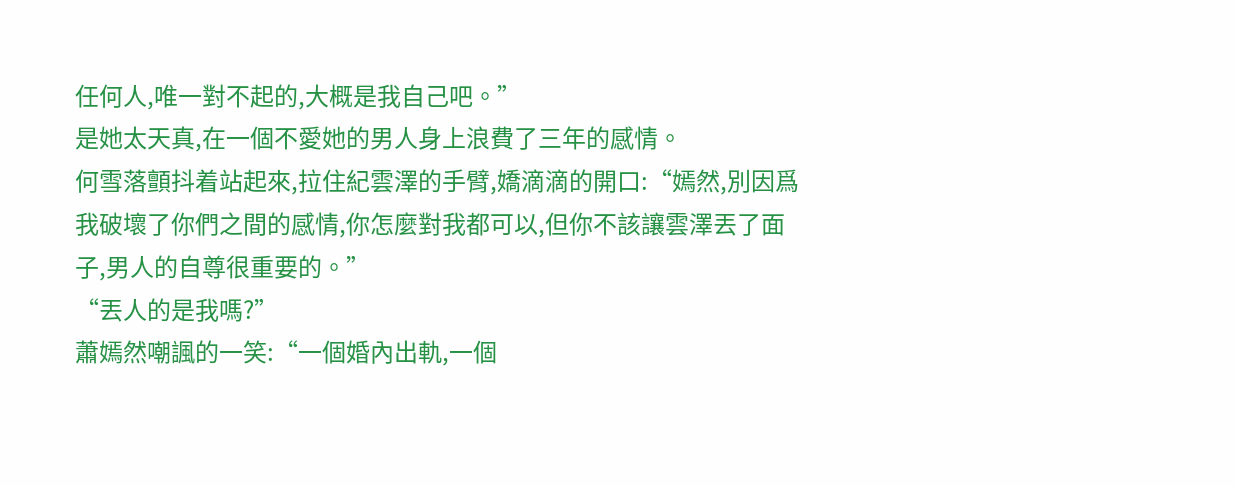任何人,唯一對不起的,大概是我自己吧。”
是她太天真,在一個不愛她的男人身上浪費了三年的感情。
何雪落顫抖着站起來,拉住紀雲澤的手臂,嬌滴滴的開口:“嫣然,別因爲我破壞了你們之間的感情,你怎麼對我都可以,但你不該讓雲澤丟了面子,男人的自尊很重要的。”
“丟人的是我嗎?”
蕭嫣然嘲諷的一笑:“一個婚內出軌,一個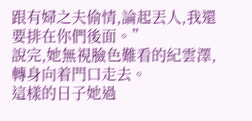跟有婦之夫偷情,論起丟人,我還要排在你們後面。”
說完,她無視臉色難看的紀雲澤,轉身向着門口走去。
這樣的日子她過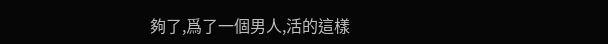夠了,爲了一個男人,活的這樣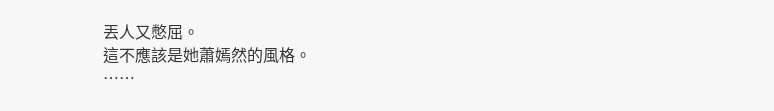丟人又憋屈。
這不應該是她蕭嫣然的風格。
……